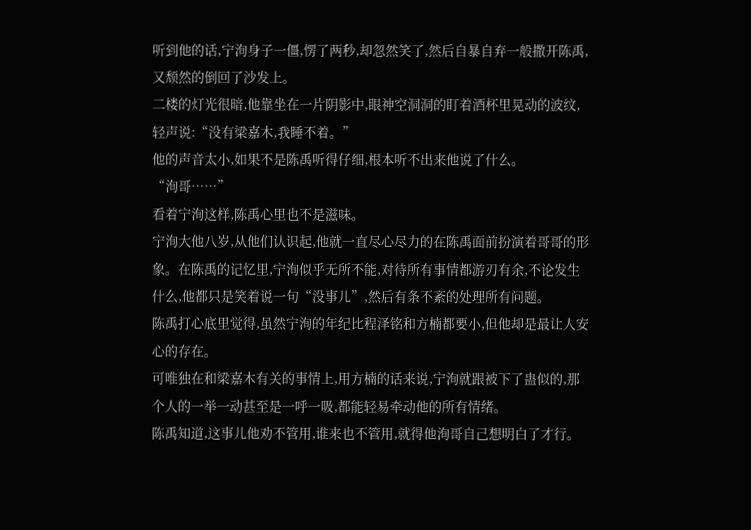听到他的话,宁洵身子一僵,愣了两秒,却忽然笑了,然后自暴自弃一般撒开陈禹,又颓然的倒回了沙发上。
二楼的灯光很暗,他靠坐在一片阴影中,眼神空洞洞的盯着酒杯里晃动的波纹,轻声说:“没有梁嘉木,我睡不着。”
他的声音太小,如果不是陈禹听得仔细,根本听不出来他说了什么。
“洵哥……”
看着宁洵这样,陈禹心里也不是滋味。
宁洵大他八岁,从他们认识起,他就一直尽心尽力的在陈禹面前扮演着哥哥的形象。在陈禹的记忆里,宁洵似乎无所不能,对待所有事情都游刃有余,不论发生什么,他都只是笑着说一句“没事儿”,然后有条不紊的处理所有问题。
陈禹打心底里觉得,虽然宁洵的年纪比程泽铭和方楠都要小,但他却是最让人安心的存在。
可唯独在和梁嘉木有关的事情上,用方楠的话来说,宁洵就跟被下了蛊似的,那个人的一举一动甚至是一呼一吸,都能轻易牵动他的所有情绪。
陈禹知道,这事儿他劝不管用,谁来也不管用,就得他洵哥自己想明白了才行。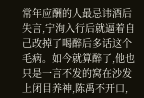常年应酬的人最忌讳酒后失言,宁洵入行后就逼着自己改掉了喝醉后多话这个毛病。如今就算醉了,他也只是一言不发的窝在沙发上闭目养神,陈禹不开口,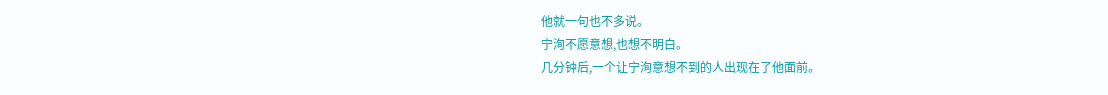他就一句也不多说。
宁洵不愿意想,也想不明白。
几分钟后,一个让宁洵意想不到的人出现在了他面前。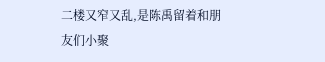二楼又窄又乱,是陈禹留着和朋友们小聚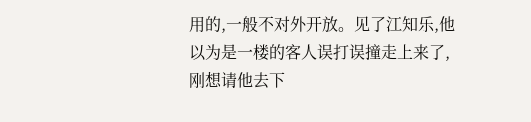用的,一般不对外开放。见了江知乐,他以为是一楼的客人误打误撞走上来了,刚想请他去下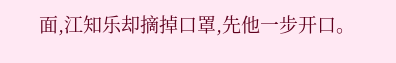面,江知乐却摘掉口罩,先他一步开口。